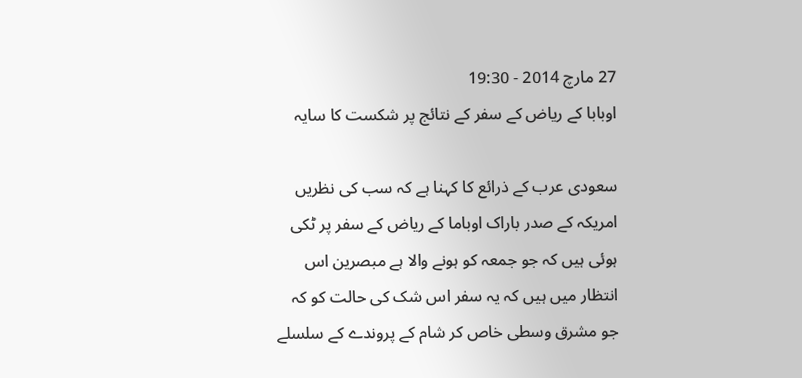27 مارچ 2014 - 19:30
اوبابا کے ریاض کے سفر کے نتائج پر شکست کا سایہ

سعودی عرب کے ذرائع کا کہنا ہے کہ سب کی نظریں امریکہ کے صدر باراک اوباما کے ریاض کے سفر پر ٹکی ہوئی ہیں کہ جو جمعہ کو ہونے والا ہے مبصرین اس انتظار میں ہیں کہ یہ سفر اس شک کی حالت کو کہ جو مشرق وسطی خاص کر شام کے پروندے کے سلسلے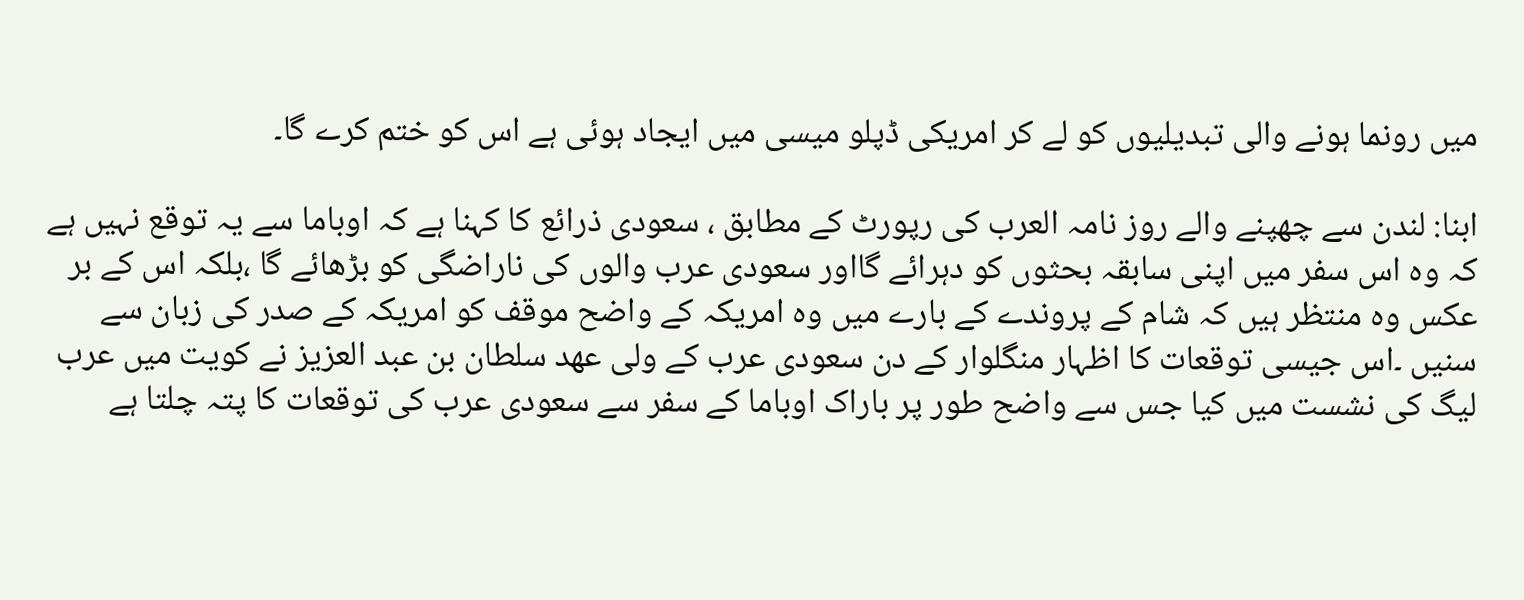میں رونما ہونے والی تبدیلیوں کو لے کر امریکی ڈپلو میسی میں ایجاد ہوئی ہے اس کو ختم کرے گا۔

ابنا: لندن سے چھپنے والے روز نامہ العرب کی رپورٹ کے مطابق ، سعودی ذرائع کا کہنا ہے کہ اوباما سے یہ توقع نہیں ہے کہ وہ اس سفر میں اپنی سابقہ بحثوں کو دہرائے گااور سعودی عرب والوں کی ناراضگی کو بڑھائے گا ،بلکہ اس کے بر عکس وہ منتظر ہیں کہ شام کے پروندے کے بارے میں وہ امریکہ کے واضح موقف کو امریکہ کے صدر کی زبان سے سنیں ۔اس جیسی توقعات کا اظہار منگلوار کے دن سعودی عرب کے ولی عھد سلطان بن عبد العزیز نے کویت میں عرب لیگ کی نشست میں کیا جس سے واضح طور پر باراک اوباما کے سفر سے سعودی عرب کی توقعات کا پتہ چلتا ہے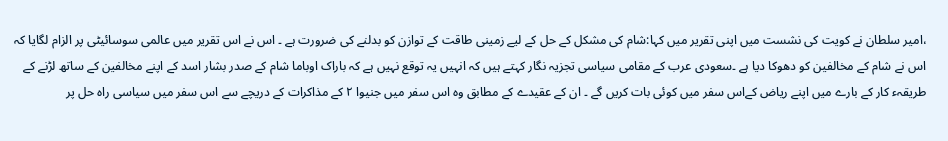،امیر سلطان نے کویت کی نشست میں اپنی تقریر میں کہا:شام کی مشکل کے حل کے لیے زمینی طاقت کے توازن کو بدلنے کی ضرورت ہے ۔ اس نے اس تقریر میں عالمی سوسائیٹی پر الزام لگایا کہ اس نے شام کے مخالفین کو دھوکا دیا ہے ۔سعودی عرب کے مقامی سیاسی تجزیہ نگار کہتے ہیں کہ انہیں یہ توقع نہیں ہے کہ باراک اوباما شام کے صدر بشار اسد کے اپنے مخالفین کے ساتھ لڑنے کے طریقہء کار کے بارے میں اپنے ریاض کےاس سفر میں کوئی بات کریں گے ۔ ان کے عقیدے کے مطابق وہ اس سفر میں جنیوا ۲ کے مذاکرات کے دریچے سے اس سفر میں سیاسی راہ حل پر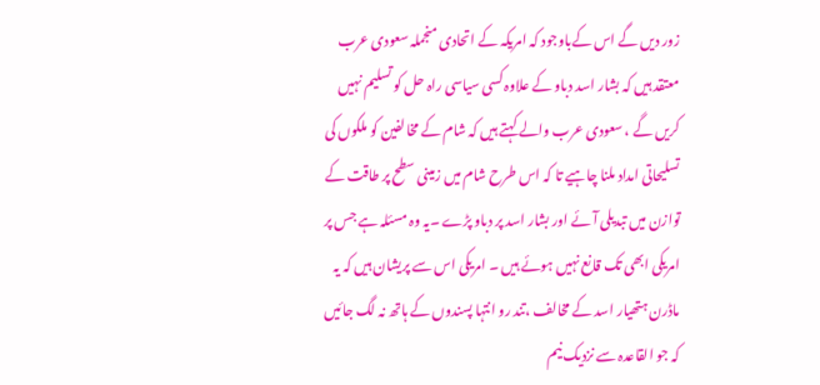زور دیں گے اس کےباوجود کہ امریکہ کے اتحادی منجملہ سعودی عرب معتقد ہیں کہ بشار اسد دباو کے علاوہ کسی سیاسی راہ حل کو تسلیم نہیں کریں گے ، سعودی عرب والے کہتے ہیں کہ شام کے مخالفین کو ملکوں کی تسلیحاتی امداد ملنا چاہیے تا کہ اس طرح شام میں زمینی سطح پر طاقت کے توازن میں تبدیلی آئے اور بشار اسد پر دباو پڑے ۔یہ وہ مسئلہ ہے جس پر امریکی ابھی تک قانع نہیں ہوئے ہیں ۔ امریکی اس سے پریشان ہیں کہ یہ ماڈرن ہتھیار اسد کے مخالف ،تند رو انتہا پسندوں کے ہاتھ نہ لگ جائیں کہ جو القاعدہ سے نزدیک نیم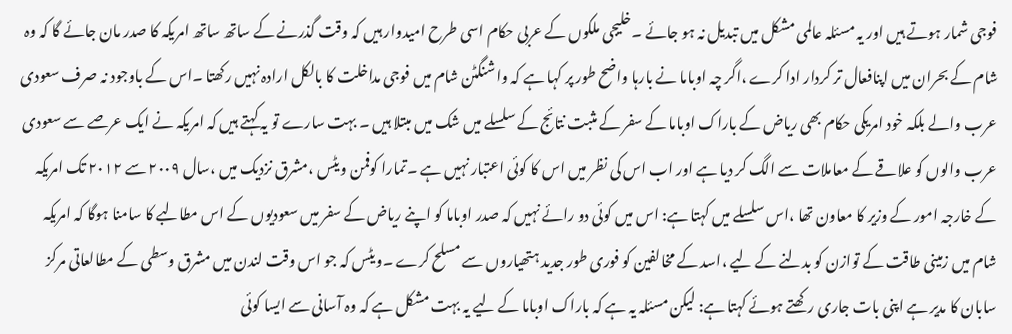فوجی شمار ہوتے ہیں اور یہ مسئلہ عالمی مشکل میں تبدیل نہ ہو جائے ۔خلیجی ملکوں کے عربی حکام اسی طرح امیدوار ہیں کہ وقت گذرنے کے ساتھ ساتھ امریکہ کا صدر مان جائے گا کہ وہ شام کے بحران میں اپنافعال تر کردار ادا کرے ،اگر چہ اوباما نے بارہا واضح طور پر کہا ہے کہ واشنگٹن شام میں فوجی مداخلت کا بالکل ارادہ نہیں رکھتا ۔اس کے باوجود نہ صرف سعودی عرب والے بلکہ خود امریکی حکام بھی ریاض کے باراک اوباما کے سفر کے مثبت نتائج کے سلسلے میں شک میں مبتلا ہیں ۔ بہت سارے تو یہ کہتے ہیں کہ امریکہ نے ایک عرصے سے سعودی عرب والوں کو علاقے کے معاملات سے الگ کر دیا ہے اور اب اس کی نظر میں اس کا کوئی اعتبار نہیں ہے ۔تمارا کوفمن ویٹس ،مشرق نزدیک میں ،سال ۲۰۰۹ سے ۲۰۱۲ تک امریکہ کے خارجہ امور کے وزیر کا معاون تھا ،اس سلسلے میں کہتا ہے: اس میں کوئی دو رائے نہیں کہ صدر اوباما کو اپنے ریاض کے سفر میں سعودیوں کے اس مطالبے کا سامنا ہوگا کہ امریکہ شام میں زمینی طاقت کے توازن کو بدلنے کے لیے ،اسد کے مخالفین کو فوری طور جدید ہتھیاروں سے مسلح کرے ۔ویٹس کہ جو اس وقت لندن میں مشرق وسطی کے مطالعاتی مرکز سابان کا مدیر ہے اپنی بات جاری رکھتے ہوئے کہتا ہے: لیکن مسئلہ یہ ہے کہ باراک اوباما کے لیے یہ بہت مشکل ہے کہ وہ آسانی سے ایسا کوئی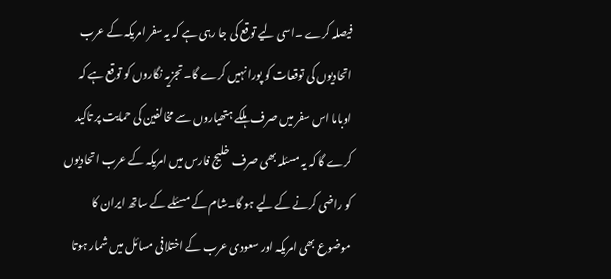فیصلہ کرے ۔اسی لیے توقع کی جا رہی ہے کہ یہ سفر امریکہ کے عرب اتحادیوں کی توقعات کو پورا نہیں کرے گا۔ تجزیہ نگاروں کو توقع ہے کہ اوباما اس سفر میں صرف ہلکے ہتھیاروں سے مخالفین کی حمایت پر تاکید کرے گا کہ یہ مسئلہ بھی صرف خلیج فارس میں امریکہ کے عرب اتحادیوں کو راضی کرنے کے لیے ہو گا۔شام کے مسئلے کے ساتھ ایران کا موضوع بھی امریکہ اور سعودی عرب کے اختلافی مسائل میں شمار ہوتا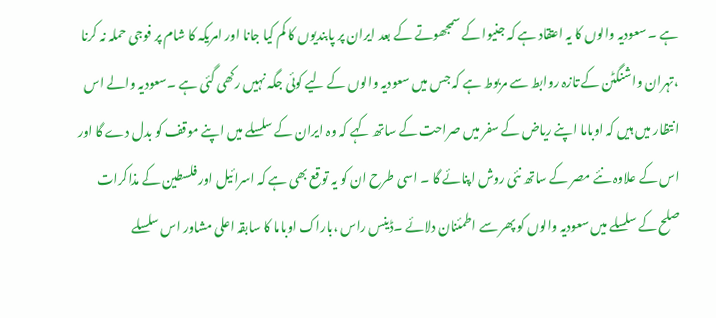ہے ۔ سعودیہ والوں کا یہ اعتقاد ہے کہ جنیوا کے سمجھوتے کے بعد ایران پر پابندیوں کا کم کیا جانا اور امریکہ کا شام پر فوجی حملہ نہ کرنا ،تہران واشنگٹن کے تازہ روابط سے مربوط ہے کہ جس میں سعودیہ والوں کے لیے کوئی جگہ نہیں رکھی گئی ہے ۔سعودیہ والے اس انتظار میں ہیں کہ اوباما اپنے ریاض کے سفر میں صراحت کے ساتھ کہے کہ وہ ایران کے سلسلے میں اپنے موقف کو بدل دے گا اور اس کے علاوہ نئے مصر کے ساتھ نئی روش اپنائے گا ۔ اسی طرح ان کو یہ توقع بھی ہے کہ اسرائیل اور فلسطین کے مذاکرات صلح کے سلسلے میں سعودیہ والوں کو پھر سے اطمئنان دلائے ۔ڈینس راس ،باراک اوباما کا سابقہ اعلی مشاور اس سلسلے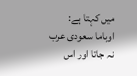میں کہتا ہے: اوباما سعودی عرب نہ جاتا اور اس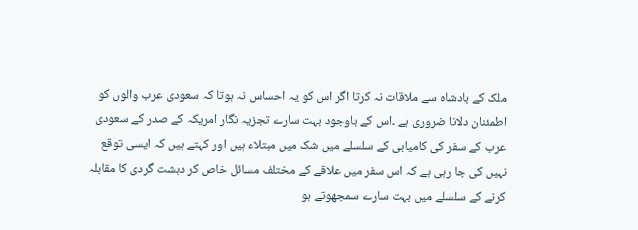ملک کے بادشاہ سے ملاقات نہ کرتا اگر اس کو یہ احساس نہ ہوتا کہ سعودی عرب والوں کو اطمئنان دلانا ضروری ہے ۔اس کے باوجود بہت سارے تجزیہ نگار امریکہ کے صدر کے سعودی عرب کے سفر کی کامیابی کے سلسلے میں شک میں مبتلاء ہیں اور کہتے ہیں کہ ایسی توقع نہیں کی جا رہی ہے کہ اس سفر میں علاقے کے مختلف مسائل خاص کر دہشت گردی کا مقابلہ کرنے کے سلسلے میں بہت سارے سمجھوتے ہو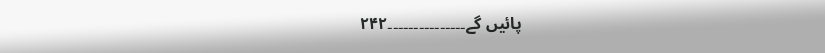پائیں گے۔۔۔۔۔۔۔۔۔۔۔۔۔۔۔۲۴۲